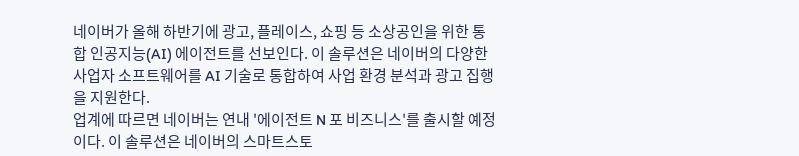네이버가 올해 하반기에 광고, 플레이스, 쇼핑 등 소상공인을 위한 통합 인공지능(AI) 에이전트를 선보인다. 이 솔루션은 네이버의 다양한 사업자 소프트웨어를 AI 기술로 통합하여 사업 환경 분석과 광고 집행을 지원한다.
업계에 따르면 네이버는 연내 '에이전트 N 포 비즈니스'를 출시할 예정이다. 이 솔루션은 네이버의 스마트스토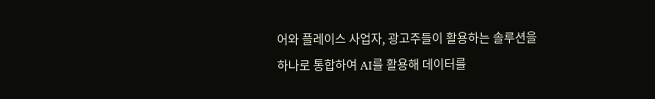어와 플레이스 사업자, 광고주들이 활용하는 솔루션을 하나로 통합하여 AI를 활용해 데이터를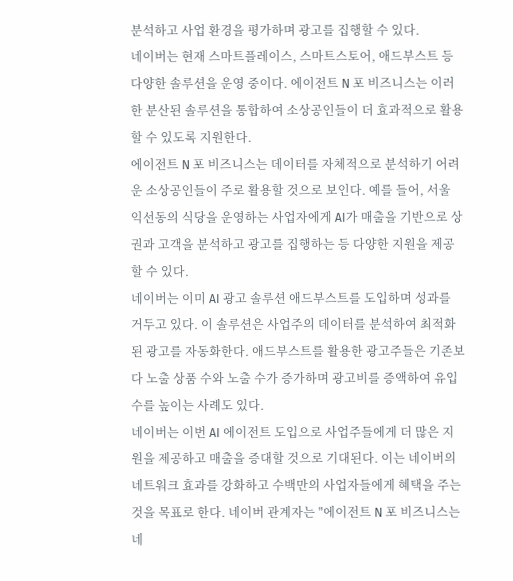분석하고 사업 환경을 평가하며 광고를 집행할 수 있다.
네이버는 현재 스마트플레이스, 스마트스토어, 애드부스트 등 다양한 솔루션을 운영 중이다. 에이전트 N 포 비즈니스는 이러한 분산된 솔루션을 통합하여 소상공인들이 더 효과적으로 활용할 수 있도록 지원한다.
에이전트 N 포 비즈니스는 데이터를 자체적으로 분석하기 어려운 소상공인들이 주로 활용할 것으로 보인다. 예를 들어, 서울 익선동의 식당을 운영하는 사업자에게 AI가 매출을 기반으로 상권과 고객을 분석하고 광고를 집행하는 등 다양한 지원을 제공할 수 있다.
네이버는 이미 AI 광고 솔루션 애드부스트를 도입하며 성과를 거두고 있다. 이 솔루션은 사업주의 데이터를 분석하여 최적화된 광고를 자동화한다. 애드부스트를 활용한 광고주들은 기존보다 노출 상품 수와 노출 수가 증가하며 광고비를 증액하여 유입 수를 높이는 사례도 있다.
네이버는 이번 AI 에이전트 도입으로 사업주들에게 더 많은 지원을 제공하고 매출을 증대할 것으로 기대된다. 이는 네이버의 네트워크 효과를 강화하고 수백만의 사업자들에게 혜택을 주는 것을 목표로 한다. 네이버 관계자는 "에이전트 N 포 비즈니스는 네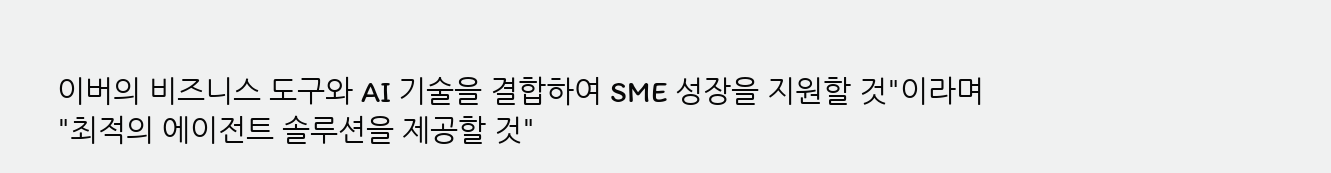이버의 비즈니스 도구와 AI 기술을 결합하여 SME 성장을 지원할 것"이라며 "최적의 에이전트 솔루션을 제공할 것"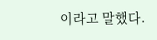이라고 말했다.